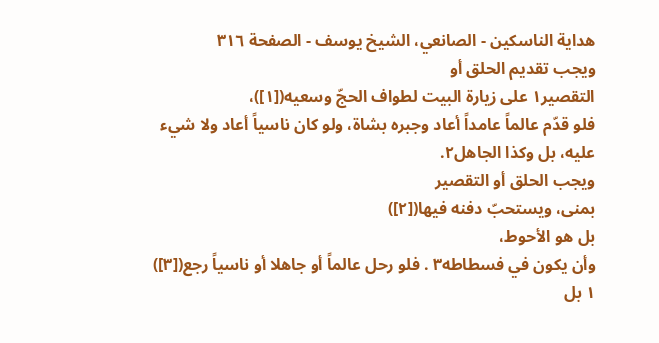هداية الناسكين - الصانعي، الشيخ يوسف - الصفحة ٣١٦
ويجب تقديم الحلق أو
التقصير١ على زيارة البيت لطواف الحجّ وسعيه([١])،
فلو قدّم عالماً عامداً أعاد وجبره بشاة، ولو كان ناسياً أعاد ولا شيء
عليه، بل وكذا الجاهل٢.
ويجب الحلق أو التقصير
بمنى، ويستحبّ دفنه فيها([٢])
بل هو الأحوط،
وأن يكون في فسطاطه٣ . فلو رحل عالماً أو جاهلا أو ناسياً رجع([٣])
١ بل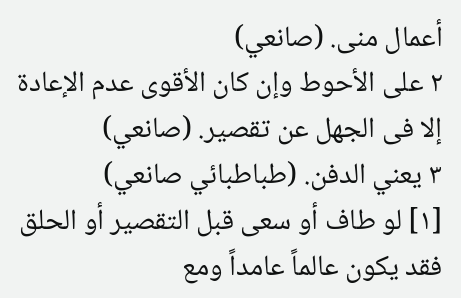أعمال منى. (صانعي)
٢ على الأحوط وإن كان الأقوى عدم الإعادة إلا فى الجهل عن تقصير. (صانعي)
٣ يعني الدفن. (طباطبائي صانعي)
[١] لو طاف أو سعى قبل التقصير أو الحلق فقد يكون عالماً عامداً ومع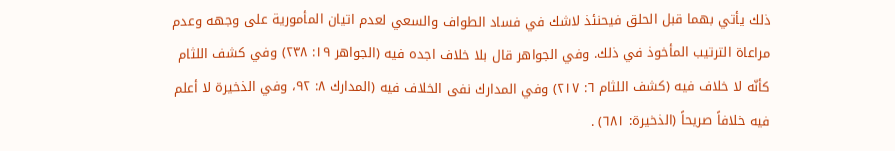ذلك يأتي بهما قبل الحلق فيحنئذ لاشك في فساد الطواف والسعي لعدم اتيان المأمورية على وجهه وعدم مراعاة الترتيب المأخوذ في ذلك. وفي الجواهر قال بلا خلاف اجده فيه (الجواهر ١٩: ٢٣٨) وفي كشف اللثام كأنّه لا خلاف فيه (كشف اللثام ٦: ٢١٧) وفي المدارك نفى الخلاف فيه (المدارك ٨: ٩٢، وفي الذخيرة لا أعلم فيه خلافاً صريحاً (الذخيرة: ٦٨١) .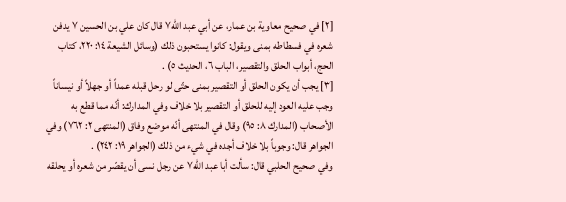[٢] في صحيح معاوية بن عمار، عن أبي عبد اللّه٧ قال كان علي بن الحسين ٧ يدفن شعره في فسطاطه بمنى ويقول: كانوا يستحبون ذلك (وسائل الشيعة ١٤: ٢٢٠، كتاب الحج، أبواب الحلق والتقصير، الباب ٦، الحديث ٥) .
[٣] يجب أن يكون الحلق أو التقصير بمنى حتّى لو رحل قبله عمداً أو جهلاً أو نيساناً وجب عليه العود إليه للحلق أو التقصير بلا خلاف وفي المدارك: أنّه مما قطع به الأصحاب (المدارك ٨: ٩٥) وقال في المنتهى أنّه موضع وفاق (المنتهى ٢: ٧٦٢) وفي الجواهر قال: وجوباً بلا خلاف أجده في شيء من ذلك (الجواهر ١٩: ٢٤٢) .
وفي صحيح الحلبي قال: سألت أبا عبد اللّه٧ عن رجل نسى أن يقصّر من شعره أو يحلقه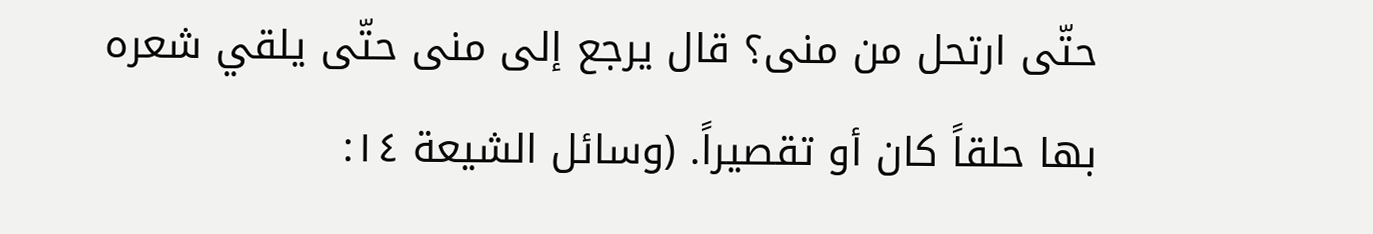حتّى ارتحل من منى؟ قال يرجع إلى منى حتّى يلقي شعره بها حلقاً كان أو تقصيراً. (وسائل الشيعة ١٤: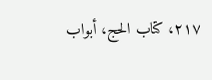٢١٧، كتاب الحج، أبواب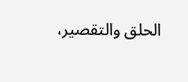الحلق والتقصير،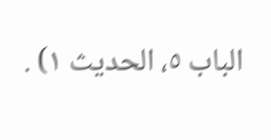الباب ٥، الحديث ١) .